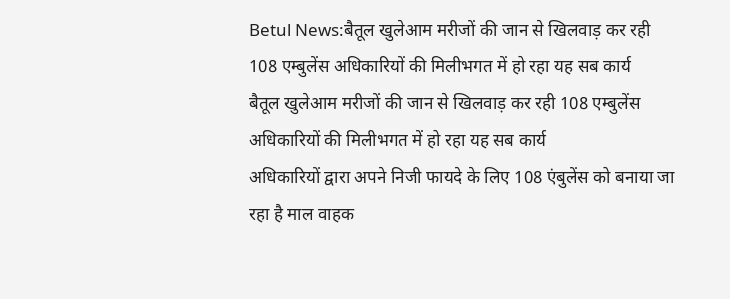Betul News:बैतूल खुलेआम मरीजों की जान से खिलवाड़ कर रही 108 एम्बुलेंस अधिकारियों की मिलीभगत में हो रहा यह सब कार्य
बैतूल खुलेआम मरीजों की जान से खिलवाड़ कर रही 108 एम्बुलेंस अधिकारियों की मिलीभगत में हो रहा यह सब कार्य
अधिकारियों द्वारा अपने निजी फायदे के लिए 108 एंबुलेंस को बनाया जा रहा है माल वाहक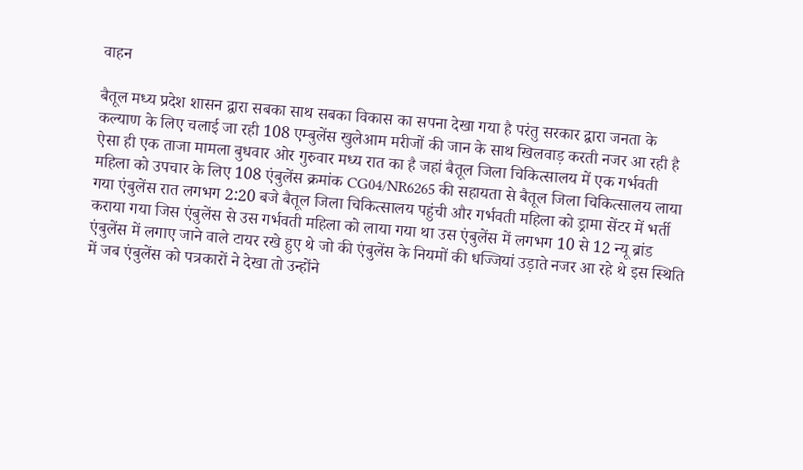वाहन

बैतूल मध्य प्रदेश शासन द्वारा सबका साथ सबका विकास का सपना देखा गया है परंतु सरकार द्वारा जनता के कल्याण के लिए चलाई जा रही 108 एम्बुलेंस खुलेआम मरीजों की जान के साथ खिलवाड़ करती नजर आ रही है ऐसा ही एक ताजा मामला बुधवार ओर गुरुवार मध्य रात का है जहां बैतूल जिला चिकित्सालय में एक गर्भवती महिला को उपचार के लिए 108 एंबुलेंस क्रमांक CG04/NR6265 की सहायता से बैतूल जिला चिकित्सालय लाया गया एंबुलेंस रात लगभग 2:20 बजे बैतूल जिला चिकित्सालय पहुंची और गर्भवती महिला को ड्रामा सेंटर में भर्ती कराया गया जिस एंबुलेंस से उस गर्भवती महिला को लाया गया था उस एंबुलेंस में लगभग 10 से 12 न्यू ब्रांड एंबुलेंस में लगाए जाने वाले टायर रखे हुए थे जो की एंबुलेंस के नियमों की धज्जियां उड़ाते नजर आ रहे थे इस स्थिति में जब एंबुलेंस को पत्रकारों ने देखा तो उन्होंने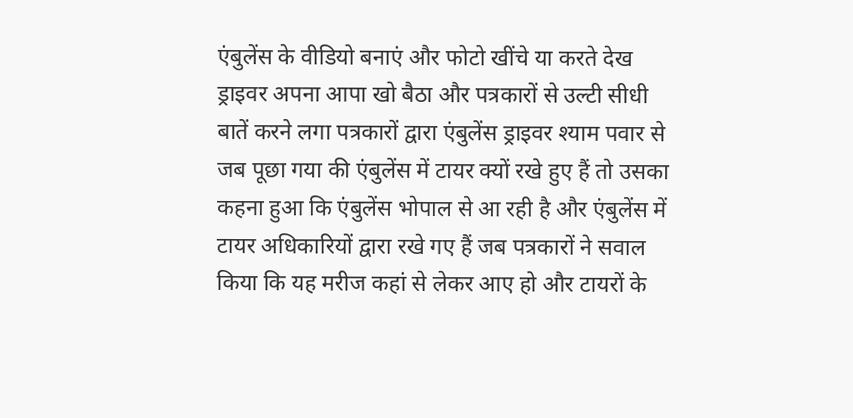एंबुलेंस के वीडियो बनाएं और फोटो खींचे या करते देख ड्राइवर अपना आपा खो बैठा और पत्रकारों से उल्टी सीधी बातें करने लगा पत्रकारों द्वारा एंबुलेंस ड्राइवर श्याम पवार से जब पूछा गया की एंबुलेंस में टायर क्यों रखे हुए हैं तो उसका कहना हुआ कि एंबुलेंस भोपाल से आ रही है और एंबुलेंस में टायर अधिकारियों द्वारा रखे गए हैं जब पत्रकारों ने सवाल किया कि यह मरीज कहां से लेकर आए हो और टायरों के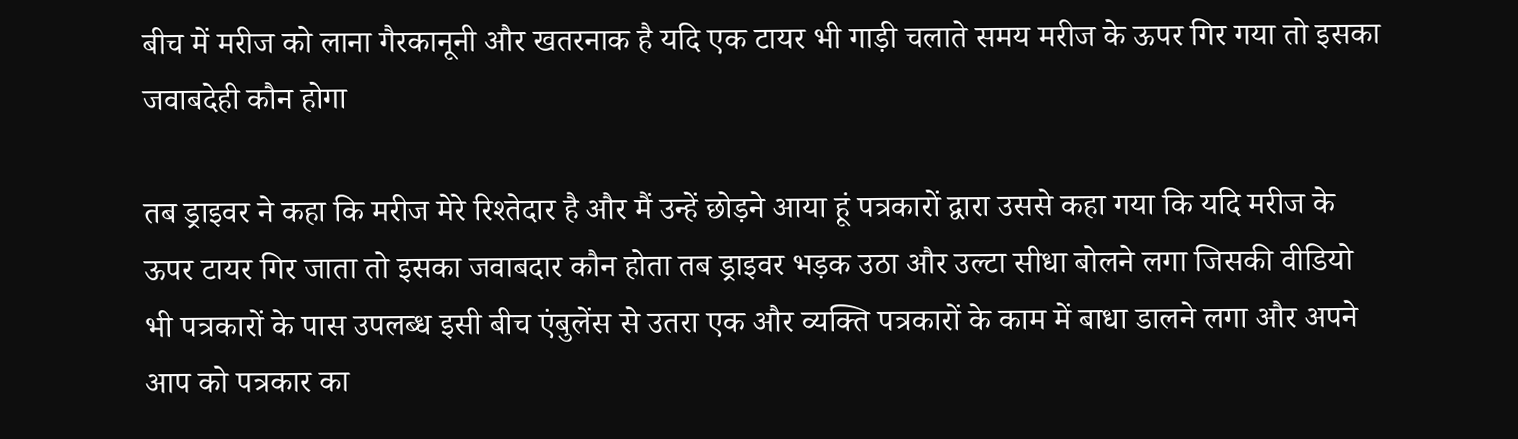बीच में मरीज को लाना गैरकानूनी और खतरनाक है यदि एक टायर भी गाड़ी चलाते समय मरीज के ऊपर गिर गया तो इसका जवाबदेही कौन होगा

तब ड्राइवर ने कहा कि मरीज मेरे रिश्तेदार है और मैं उन्हें छोड़ने आया हूं पत्रकारों द्वारा उससे कहा गया कि यदि मरीज के ऊपर टायर गिर जाता तो इसका जवाबदार कौन होता तब ड्राइवर भड़क उठा और उल्टा सीधा बोलने लगा जिसकी वीडियो भी पत्रकारों के पास उपलब्ध इसी बीच एंबुलेंस से उतरा एक और व्यक्ति पत्रकारों के काम में बाधा डालने लगा और अपने आप को पत्रकार का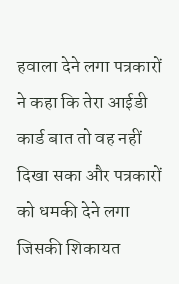हवाला देने लगा पत्रकारों ने कहा कि तेरा आईडी कार्ड बात तो वह नहीं दिखा सका और पत्रकारों को धमकी देने लगा जिसकी शिकायत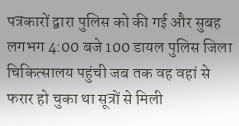पत्रकारों द्वारा पुलिस को की गई और सुबह लगभग 4:00 बजे 100 डायल पुलिस जिला चिकित्सालय पहुंची जब तक वह वहां से फरार हो चुका था सूत्रों से मिली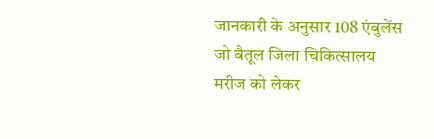जानकारी के अनुसार 108 एंबुलेंस जो बैतूल जिला चिकित्सालय मरीज को लेकर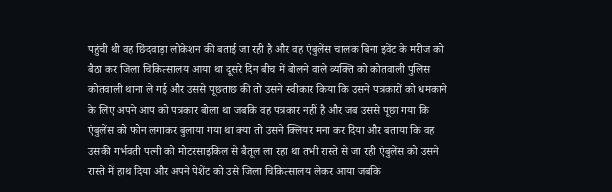पहुंची थी वह छिंदवाड़ा लोकेशन की बताई जा रही है और वह एंबुलेंस चालक बिना इवेंट के मरीज को बैठा कर जिला चिकित्सालय आया था दूसरे दिन बीच में बोलने वाले व्यक्ति को कोतवाली पुलिस कोतवाली थाना ले गई और उससे पूछताछ की तो उसने स्वीकार किया कि उसने पत्रकारों को धमकाने के लिए अपने आप को पत्रकार बोला था जबकि वह पत्रकार नहीं है और जब उससे पूछा गया कि एंबुलेंस को फोन लगाकर बुलाया गया था क्या तो उसने क्लियर मना कर दिया और बताया कि वह उसकी गर्भवती पत्नी को मोटरसाइकिल से बैतूल ला रहा था तभी रास्ते से जा रही एंबुलेंस को उसने रास्ते में हाथ दिया और अपने पेशेंट को उसे जिला चिकित्सालय लेकर आया जबकि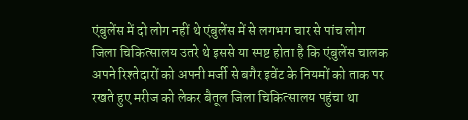एंबुलेंस में दो लोग नहीं थे एंबुलेंस में से लगभग चार से पांच लोग जिला चिकित्सालय उतरे थे इससे या स्पष्ट होता है कि एंबुलेंस चालक अपने रिश्तेदारों को अपनी मर्जी से बगैर इवेंट के नियमों को ताक पर रखते हुए मरीज को लेकर बैतूल जिला चिकित्सालय पहुंचा था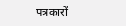पत्रकारों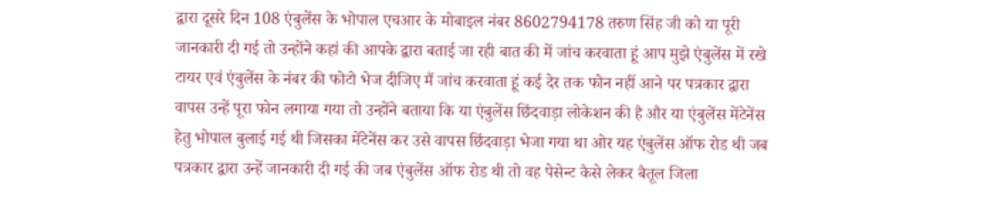द्वारा दूसरे दिन 108 एंबुलेंस के भोपाल एचआर के मोबाइल नंबर 8602794178 तरुण सिंह जी को या पूरी जानकारी दी गई तो उन्होंने कहां की आपके द्वारा बताई जा रही बात की में जांच करवाता हूं आप मुझे एंबुलेंस में रखे टायर एवं एंबुलेंस के नंबर की फोटो भेज दीजिए मैं जांच करवाता हूं कई देर तक फोन नहीं आने पर पत्रकार द्वारा वापस उन्हें पूरा फोन लगाया गया तो उन्होंने बताया कि या एंबुलेंस छिंदवाड़ा लोकेशन की है और या एंबुलेंस मेंटेनेंस हेतु भोपाल बुलाई गई थी जिसका मेंटेनेंस कर उसे वापस छिंदवाड़ा भेजा गया था ओर यह एंबुलेंस ऑफ रोड थी जब पत्रकार द्वारा उन्हें जानकारी दी गई की जब एंबुलेंस ऑफ रोड थी तो वह पेसेन्ट कैसे लेकर बैतूल जिला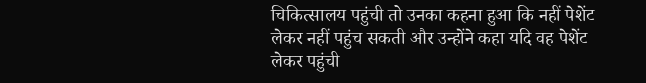चिकित्सालय पहुंची तो उनका कहना हुआ कि नहीं पेशेंट लेकर नहीं पहुंच सकती और उन्होंने कहा यदि वह पेशेंट लेकर पहुंची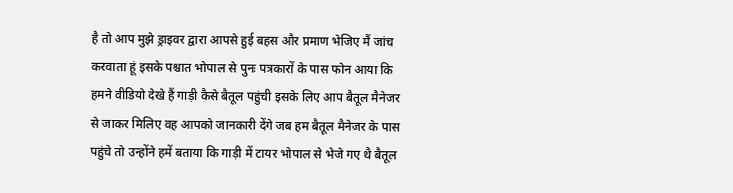है तो आप मुझे ड्राइवर द्वारा आपसे हुई बहस और प्रमाण भेजिए मैं जांच करवाता हूं इसके पश्चात भोपाल से पुनः पत्रकारों के पास फोन आया कि हमने वीडियो देखे हैं गाड़ी कैसे बैतूल पहुंची इसके लिए आप बैतूल मैनेजर से जाकर मिलिए वह आपको जानकारी देंगे जब हम बैतूल मैनेजर के पास पहुंचे तो उन्होंने हमें बताया कि गाड़ी में टायर भोपाल से भेजे गए थै बैतूल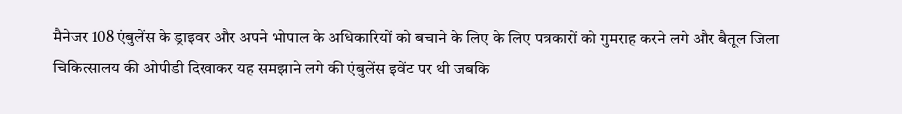मैनेजर 108 एंबुलेंस के ड्राइवर और अपने भोपाल के अधिकारियों को बचाने के लिए के लिए पत्रकारों को गुमराह करने लगे और बैतूल जिला चिकित्सालय की ओपीडी दिखाकर यह समझाने लगे की एंबुलेंस इवेंट पर थी जबकि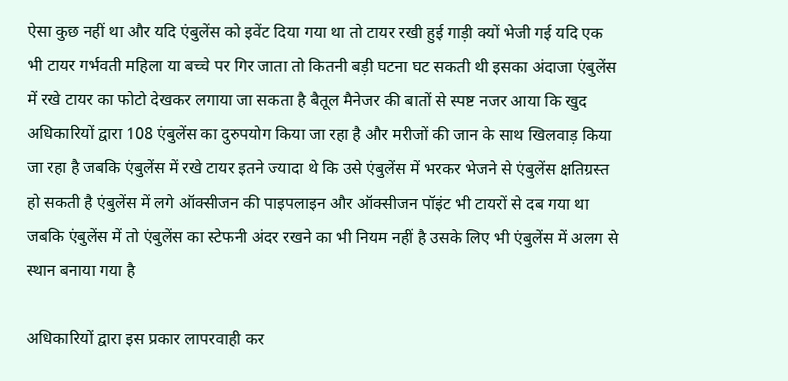ऐसा कुछ नहीं था और यदि एंबुलेंस को इवेंट दिया गया था तो टायर रखी हुई गाड़ी क्यों भेजी गई यदि एक भी टायर गर्भवती महिला या बच्चे पर गिर जाता तो कितनी बड़ी घटना घट सकती थी इसका अंदाजा एंबुलेंस में रखे टायर का फोटो देखकर लगाया जा सकता है बैतूल मैनेजर की बातों से स्पष्ट नजर आया कि खुद अधिकारियों द्वारा 108 एंबुलेंस का दुरुपयोग किया जा रहा है और मरीजों की जान के साथ खिलवाड़ किया जा रहा है जबकि एंबुलेंस में रखे टायर इतने ज्यादा थे कि उसे एंबुलेंस में भरकर भेजने से एंबुलेंस क्षतिग्रस्त हो सकती है एंबुलेंस में लगे ऑक्सीजन की पाइपलाइन और ऑक्सीजन पॉइंट भी टायरों से दब गया था जबकि एंबुलेंस में तो एंबुलेंस का स्टेफनी अंदर रखने का भी नियम नहीं है उसके लिए भी एंबुलेंस में अलग से स्थान बनाया गया है

अधिकारियों द्वारा इस प्रकार लापरवाही कर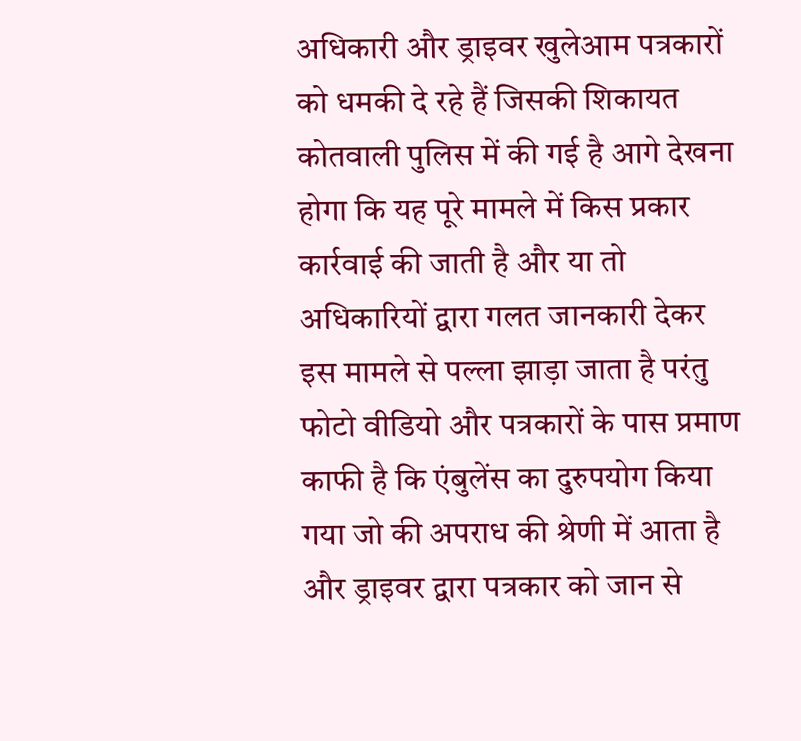अधिकारी और ड्राइवर खुलेआम पत्रकारों को धमकी दे रहे हैं जिसकी शिकायत कोतवाली पुलिस में की गई है आगे देखना होगा कि यह पूरे मामले में किस प्रकार कार्रवाई की जाती है और या तो अधिकारियों द्वारा गलत जानकारी देकर इस मामले से पल्ला झाड़ा जाता है परंतु फोटो वीडियो और पत्रकारों के पास प्रमाण काफी है कि एंबुलेंस का दुरुपयोग किया गया जो की अपराध की श्रेणी में आता है और ड्राइवर द्वारा पत्रकार को जान से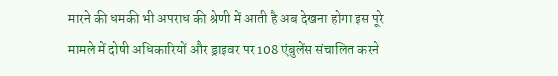मारने की धमकी भी अपराध की श्रेणी में आती है अब देखना होगा इस पूरे मामले में दोषी अधिकारियों और ड्राइवर पर 108 एंबुलेंस संचालित करने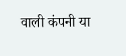वाली कंपनी या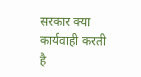सरकार क्या कार्यवाही करती है